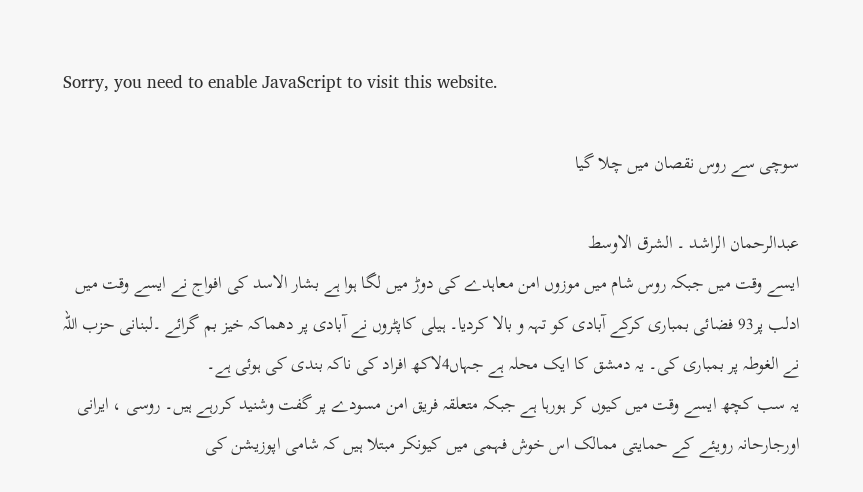Sorry, you need to enable JavaScript to visit this website.

سوچی سے روس نقصان میں چلا گیا

عبدالرحمان الراشد ۔ الشرق الاوسط
ایسے وقت میں جبکہ روس شام میں موزوں امن معاہدے کی دوڑ میں لگا ہوا ہے بشار الاسد کی افواج نے ایسے وقت میں ادلب پر93 فضائی بمباری کرکے آبادی کو تہہ و بالا کردیا۔ ہیلی کاپٹروں نے آبادی پر دھماکہ خیز بم گرائے ۔لبنانی حزب اللہ نے الغوطہ پر بمباری کی۔ یہ دمشق کا ایک محلہ ہے جہاں4لاکھ افراد کی ناکہ بندی کی ہوئی ہے۔
یہ سب کچھ ایسے وقت میں کیوں کر ہورہا ہے جبکہ متعلقہ فریق امن مسودے پر گفت وشنید کررہے ہیں۔ روسی ، ایرانی اورجارحانہ رویئے کے حمایتی ممالک اس خوش فہمی میں کیونکر مبتلا ہیں کہ شامی اپوزیشن کی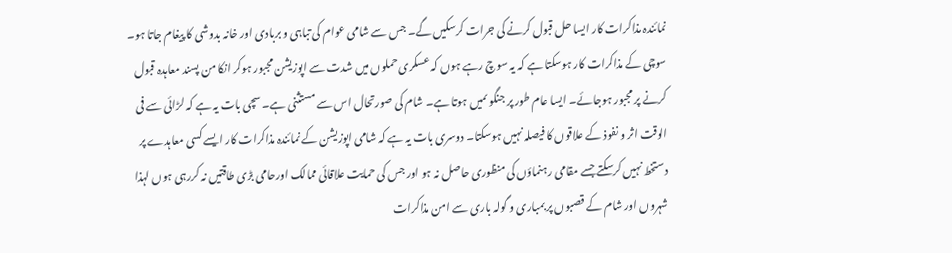نمائندہ مذاکرات کار ایسا حل قبول کرنے کی جرات کرسکیں گے۔ جس سے شامی عوام کی تباہی و بربادی اور خانہ بدوشی کا پیغام جاتا ہو۔
سوچی کے مذاکرات کار ہوسکتا ہے کہ یہ سوچ رہے ہوں کہ عسکری حملوں میں شدت سے اپوزیشن مجبور ہوکر انکا من پسند معاہدہ قبول کرنے پر مجبور ہوجائے۔ ایسا عام طور پر جنگو ںمیں ہوتا ہے۔ شام کی صورتحال اس سے مستثنی ہے۔ سچی بات یہ ہے کہ لڑائی سے فی الوقت اثر و نفوذ کے علاقوں کا فیصلہ نہیں ہوسکتا۔ دوسری بات یہ ہے کہ شامی اپوزیشن کے نمائندہ مذاکرات کار ایسے کسی معاہدے پر دستخط نہیں کرسکتے جسے مقامی رہنماؤں کی منظوری حاصل نہ ہو اور جس کی حمایت علاقائی ممالک اورحامی بڑی طاقتیں نہ کررہی ہوں لہذا شہروں اور شام کے قصبوں پر بمباری و گولہ باری سے امن مذاکرات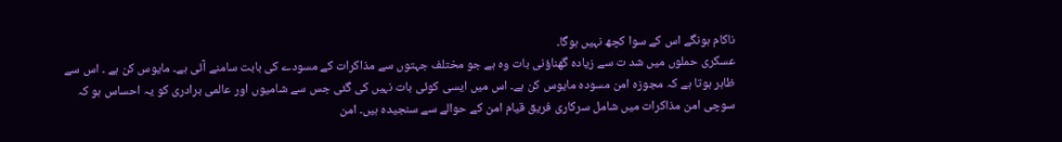ناکام ہونگے اس کے سوا کچھ نہیں ہوگا۔
عسکری حملوں میں شد ت سے زیادہ گھناؤنی بات وہ ہے جو مختلف جہتوں سے مذاکرات کے مسودے کی بابت سامنے آئی ہے۔ مایوس کن ہے ۔ اس سے ظاہر ہوتا ہے کہ مجوزہ امن مسودہ مایوس کن ہے۔ اس میں ایسی کوئی بات نہیں کی گئی جس سے شامیوں اور عالمی برادری کو یہ احساس ہو کہ سوچی امن مذاکرات میں شامل سرکاری فریق قیام امن کے حوالے سے سنجیدہ ہیں۔ امن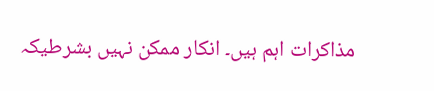مذاکرات اہم ہیں۔ انکار ممکن نہیں بشرطیکہ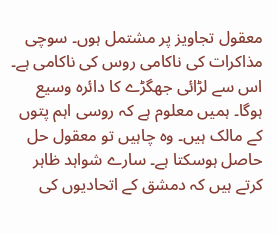معقول تجاویز پر مشتمل ہوں۔ سوچی مذاکرات کی ناکامی روس کی ناکامی ہے۔ اس سے لڑائی جھگڑے کا دائرہ وسیع ہوگا۔ ہمیں معلوم ہے کہ روسی اہم پتوں کے مالک ہیں۔ وہ چاہیں تو معقول حل حاصل ہوسکتا ہے۔ سارے شواہد ظاہر کرتے ہیں کہ دمشق کے اتحادیوں کی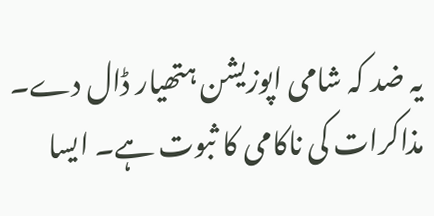یہ ضد کہ شامی اپوزیشن ہتھیار ڈال دے۔ مذاکرات کی ناکامی کا ثبوت ہے۔ ایسا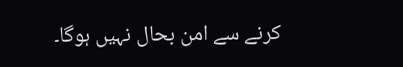کرنے سے امن بحال نہیں ہوگا۔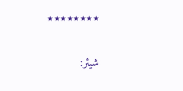٭٭٭٭٭٭٭٭

شیئر: